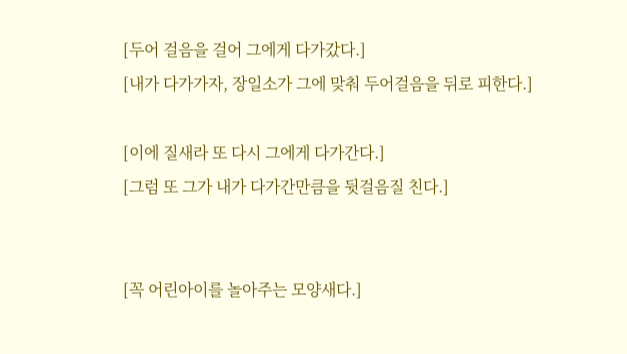[두어 걸음을 걸어 그에게 다가갔다.]
[내가 다가가자, 장일소가 그에 맞춰 두어걸음을 뒤로 피한다.]

[이에 질새라 또 다시 그에게 다가간다.]
[그럼 또 그가 내가 다가간만큼을 뒷걸음질 친다.]


[꼭 어린아이를 놀아주는 모양새다.]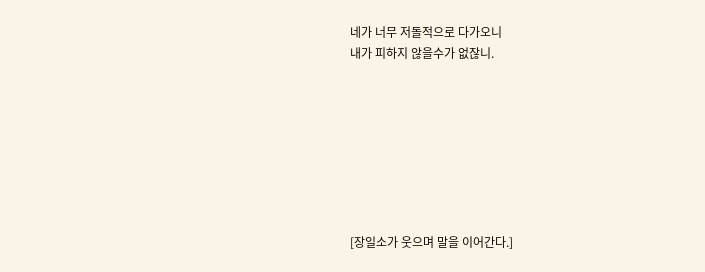네가 너무 저돌적으로 다가오니
내가 피하지 않을수가 없잖니.








[장일소가 웃으며 말을 이어간다.]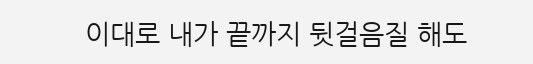이대로 내가 끝까지 뒷걸음질 해도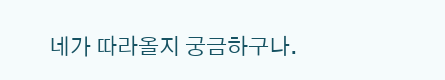네가 따라올지 궁금하구나.